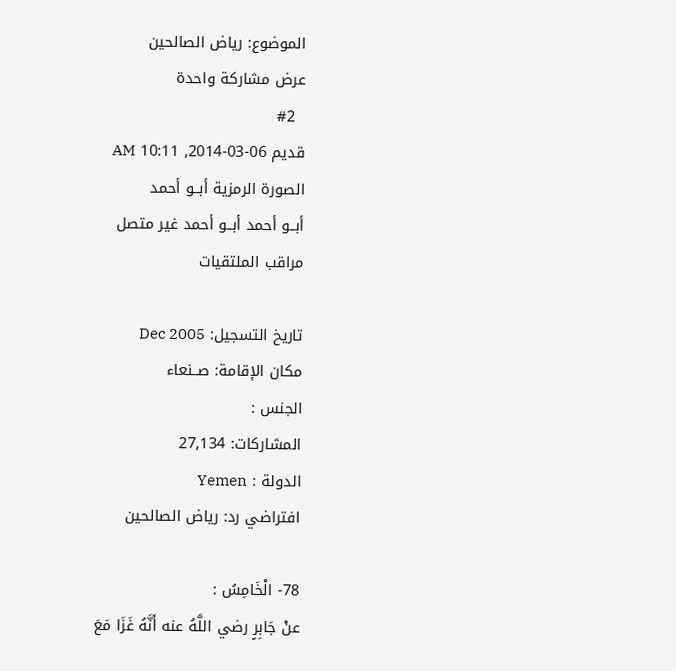الموضوع: رياض الصالحين
عرض مشاركة واحدة
  #2
قديم 06-03-2014, 10:11 AM
الصورة الرمزية أبــو أحمد
أبــو أحمد أبــو أحمد غير متصل
مراقب الملتقيات

تاريخ التسجيل: Dec 2005
مكان الإقامة: صــنعاء
الجنس :
المشاركات: 27,134
الدولة : Yemen
افتراضي رد: رياض الصالحين

78- الْخَامِسُ :
عنْ جَابِرٍ رضي اللَّهُ عنه أَنَّهُ غَزَا مَعَ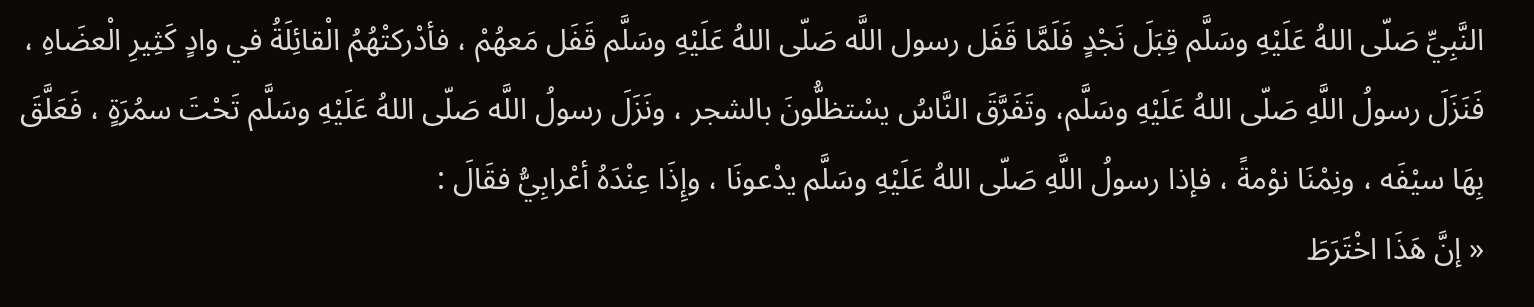النَّبِيِّ صَلّى اللهُ عَلَيْهِ وسَلَّم قِبَلَ نَجْدٍ فَلَمَّا قَفَل رسول اللَّه صَلّى اللهُ عَلَيْهِ وسَلَّم قَفَل مَعهُمْ ، فأدْركتْهُمُ الْقائِلَةُ في وادٍ كَثِيرِ الْعضَاهِ ، فَنَزَلَ رسولُ اللَّهِ صَلّى اللهُ عَلَيْهِ وسَلَّم، وتَفَرَّقَ النَّاسُ يسْتظلُّونَ بالشجر ، ونَزَلَ رسولُ اللَّه صَلّى اللهُ عَلَيْهِ وسَلَّم تَحْتَ سمُرَةٍ ، فَعَلَّقَ بِهَا سيْفَه ، ونِمْنَا نوْمةً ، فإذا رسولُ اللَّهِ صَلّى اللهُ عَلَيْهِ وسَلَّم يدْعونَا ، وإِذَا عِنْدَهُ أعْرابِيُّ فقَالَ :
« إنَّ هَذَا اخْتَرَطَ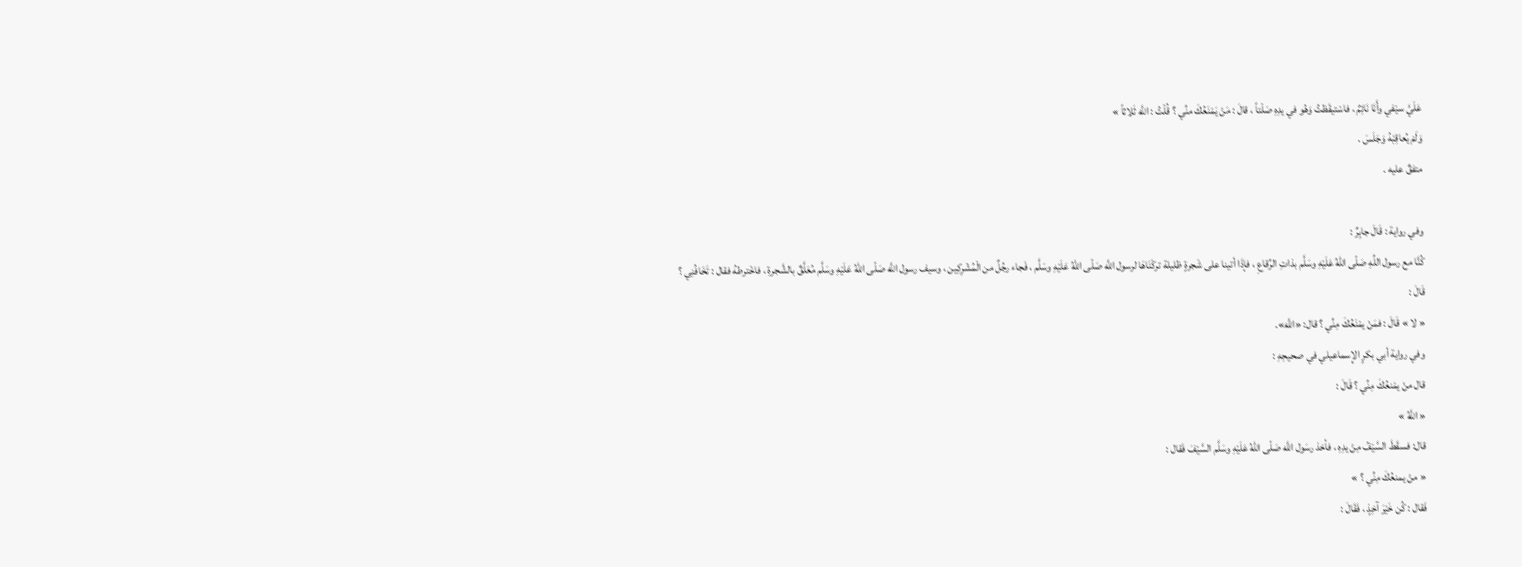عَلَيَّ سيْفي وأَنَا نَائِمٌ ، فاسْتيقَظتُ وَهُو في يدِهِ صَلْتاً ، قالَ : مَنْ يَمْنَعُكَ منِّي ؟ قُلْتُ : اللَّه ثَلاثاً »
وَلَمْ يُعاقِبْهُ وَجَلَسَ .
متفقٌ عليه .

وفي رواية : قَالَ جابِرٌ :
كُنَّا مع رسول اللِّهِ صَلّى اللهُ عَلَيْهِ وسَلَّم بذاتِ الرِّقاعِ ، فإذَا أتينا على شَجرةٍ ظليلة تركْنَاهَا لرسول اللَّه صَلّى اللهُ عَلَيْهِ وسَلَّم ، فَجاء رجُلٌ من الْمُشْرِكِين ، وسيف رسول اللَّه صَلّى اللهُ عَلَيْهِ وسَلَّم مُعَلَّقٌ بالشَّجرةِ ، فاخْترطهُ فقال : تَخَافُنِي ؟
قَالَ :
« لا » قَالَ : فمَنْ يمْنَعُكَ مِنِّي ؟ قال: «اللَّه».
وفي رواية أبي بكرٍ الإِسماعيلي في صحيحِهِ :
قال منْ يمْنعُكَ مِنِّي ؟ قَالَ :
« اللَّهُ »
قال: فسقَطَ السَّيْفُ مِنْ يدِهِ ، فأخذ رسَول اللَّه صَلّى اللهُ عَلَيْهِ وسَلَّم السَّيْفَ فَقال :
« منْ يمنعُكَ مِنِّي ؟ »
فَقال : كُن خَيْرَ آخِذٍ ، فَقَالَ :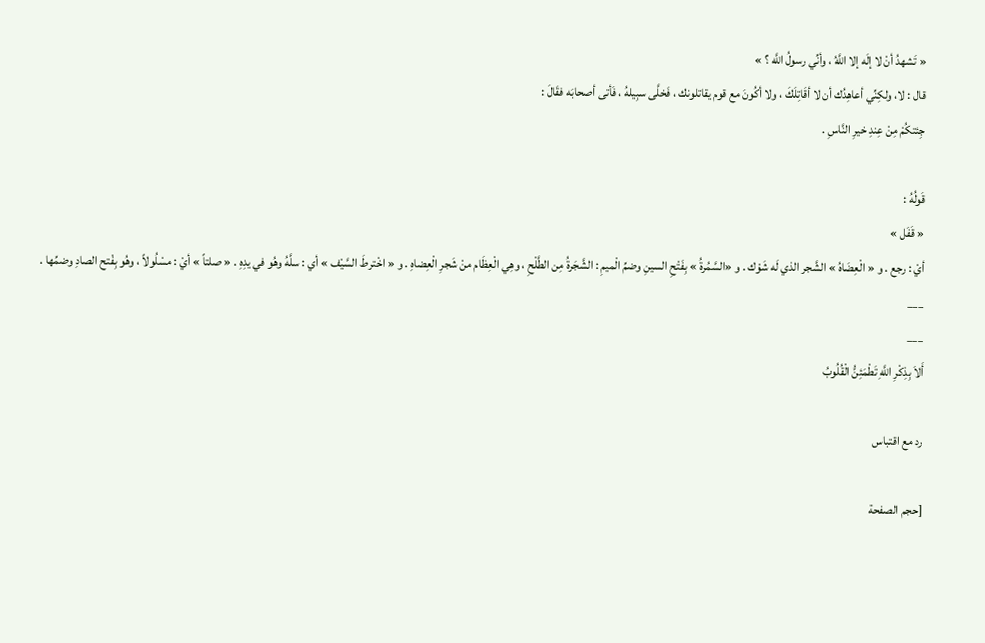« تَشهدُ أنْ لا إلَه إلا اللَّهُ ، وأنِّي رسولُ اللَّه ؟ »
قال : لا، ولكِنِّي أعاهِدُك أن لا أقَاتِلَكَ ، ولا أكُونَ مع قوم يقاتلونك ، فَخلَّى سبِيلهُ ، فَأتى أصحابَه فقَالَ :
جِئتكُمْ مِنْ عِندِ خيرِ النَّاسِ .

قَولُهُ :
« قَفَل »
أيْ : رجع . و « الْعِضَاهُ » الشَّجر الذي لَه شَوْك . و «السَّمُرةُ » بِفَتْحِ السينِ وضمِّ الْميمِ : الشَّجَرةُ مِن الطَّلْحِ ، وهِي الْعِظَام منْ شَجرِ الْعِضاهِ . و « اخْترطَ السَّيْف » أي : سلَّهُ وهُو في يدِهِ . « صلتاً » أيْ : مسْلُولاً ، وهُو بِفْتح الصادِ وضمِّها .
___
___
أَلاَ بِذِكْرِ اللَّهِ تَطْمَئِنُّ الْقُلُوبُ

رد مع اقتباس

[حجم الصفحة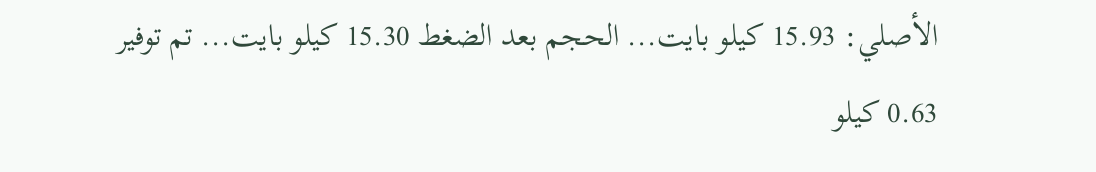الأصلي: 15.93 كيلو بايت... الحجم بعد الضغط 15.30 كيلو بايت... تم توفير 0.63 كيلو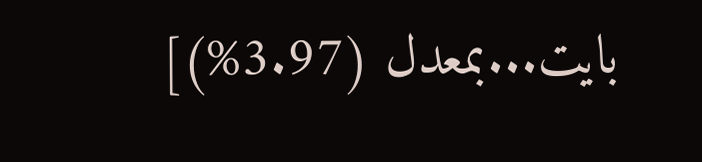بايت...بمعدل (3.97%)]